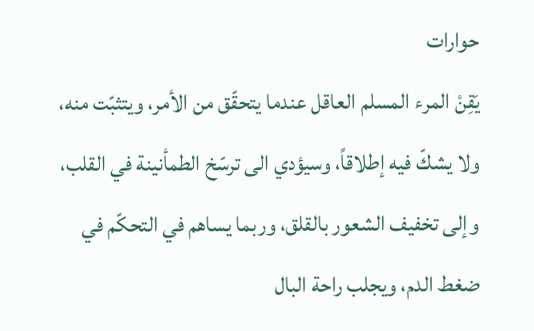حوارات
يَقِنْ المرء المسلم العاقل عندما يتحقّق من الأمر، ويتثبّت منه، ولا يشكّ فيه إطلاقاً، وسيؤدي الى ترسّخ الطمأنينة في القلب، وإلى تخفيف الشعور بالقلق، وربما يساهم في التحكّم في ضغط الدم، ويجلب راحة البال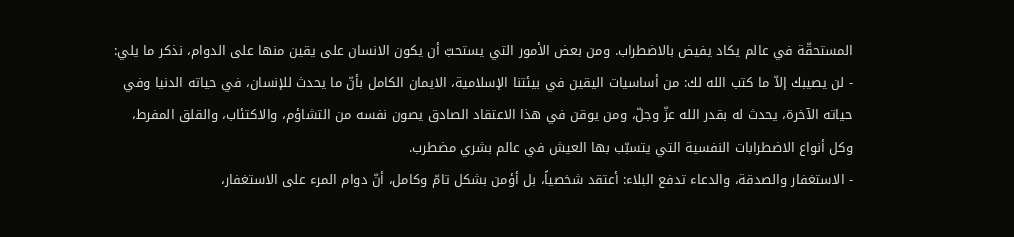المستحقّة في عالم يكاد يفيض بالاضطراب. ومن بعض الأمور التي يستحبّ أن يكون الانسان على يقين منها على الدوام، نذكر ما يلي:
- لن يصيبك إلاّ ما كتب الله لك: من أساسيات اليقين في بيئتنا الإسلامية، الايمان الكامل بأنّ ما يحدث للإنسان، في حياته الدنيا وفي حياته الآخرة، يحدث له بقدر الله عزّ وجلّ، ومن يوقن في هذا الاعتقاد الصادق يصون نفسه من التشاؤم، والاكتئاب، والقلق المفرط، وكل أنواع الاضطرابات النفسية التي يتسبّب بها العيش في عالم بشري مضطرب.
- الاستغفار والصدقة، والدعاء تدفع البلاء: أعتقد شخصياً، بل أؤمن بشكل تامّ وكامل، أنّ دوام المرء على الاستغفار،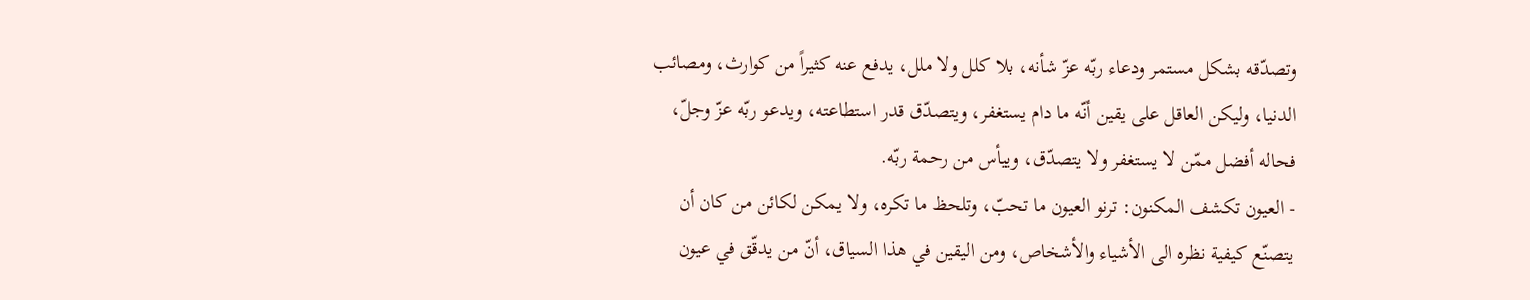وتصدّقه بشكل مستمر ودعاء ربّه عزّ شأنه، بلا كلل ولا ملل، يدفع عنه كثيراً من كوارث، ومصائب الدنيا، وليكن العاقل على يقين أنّه ما دام يستغفر، ويتصدّق قدر استطاعته، ويدعو ربّه عزّ وجلّ، فحاله أفضل ممّن لا يستغفر ولا يتصدّق، وييأس من رحمة ربّه.
- العيون تكشف المكنون: ترنو العيون ما تحبّ، وتلحظ ما تكره، ولا يمكن لكائن من كان أن يتصنّع كيفية نظره الى الأشياء والأشخاص، ومن اليقين في هذا السياق، أنّ من يدقّق في عيون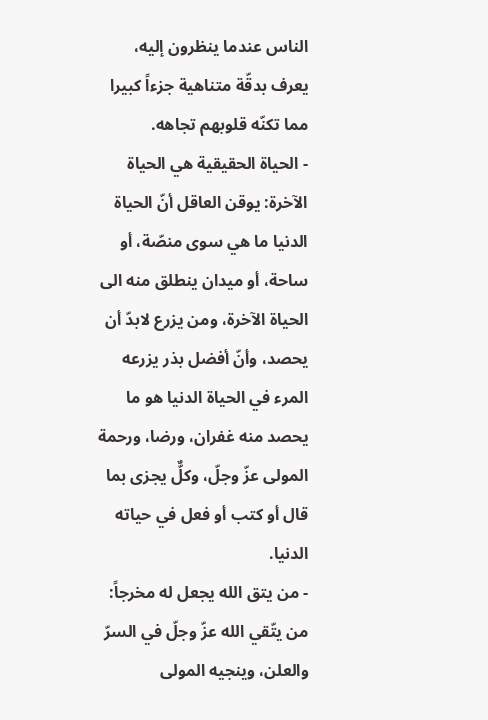الناس عندما ينظرون إليه، يعرف بدقّة متناهية جزءاً كبيرا مما تكنّه قلوبهم تجاهه.
- الحياة الحقيقية هي الحياة الآخرة: يوقن العاقل أنّ الحياة الدنيا ما هي سوى منصّة، أو ساحة، أو ميدان ينطلق منه الى الحياة الآخرة، ومن يزرع لابدّ أن يحصد، وأنّ أفضل بذر يزرعه المرء في الحياة الدنيا هو ما يحصد منه غفران، ورضا، ورحمة المولى عزّ وجلّ، وكلٌّ يجزى بما قال أو كتب أو فعل في حياته الدنيا.
- من يتق الله يجعل له مخرجاً: من يتّقي الله عزّ وجلّ في السرّ والعلن، وينجيه المولى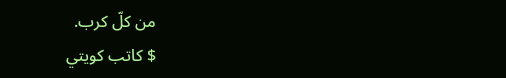من كلّ كرب.
$ كاتب كويتي